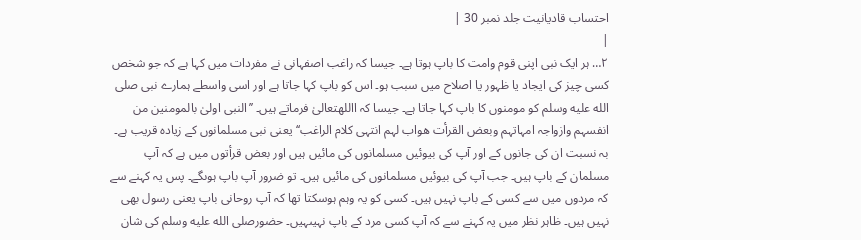احتساب قادیانیت جلد نمبر 30 |
|
۲… ہر ایک نبی اپنی قوم وامت کا باپ ہوتا ہے۔ جیسا کہ راغب اصفہانی نے مفردات میں کہا ہے کہ جو شخص کسی چیز کی ایجاد یا ظہور یا اصلاح میں سبب ہو۔ اس کو باپ کہا جاتا ہے اور اسی واسطے ہمارے نبی صلى الله عليه وسلم کو مومنوں کا باپ کہا جاتا ہے۔ جیسا کہ االلهتعالیٰ فرماتے ہیں۔ ’’النبی اولیٰ بالمومنین من انفسہم وازواجہ امہاتہم وبعض القرأت ھواب لہم انتہی کلام الراغب‘‘ یعنی نبی مسلمانوں کے زیادہ قریب ہے۔ بہ نسبت ان کی جانوں کے اور آپ کی بیوئیں مسلمانوں کی مائیں ہیں اور بعض قرأتوں میں ہے کہ آپ مسلمان کے باپ ہیں۔ جب آپ کی بیوئیں مسلمانوں کی مائیں ہیں۔ تو ضرور آپ باپ ہوںگے۔ پس یہ کہنے سے کہ مردوں میں سے کسی کے باپ نہیں ہیں۔ کسی کو یہ وہم ہوسکتا تھا کہ آپ روحانی باپ یعنی رسول بھی نہیں ہیں۔ ظاہر نظر میں یہ کہنے سے کہ آپ کسی مرد کے باپ نہیںہیں۔ حضورصلى الله عليه وسلم کی شان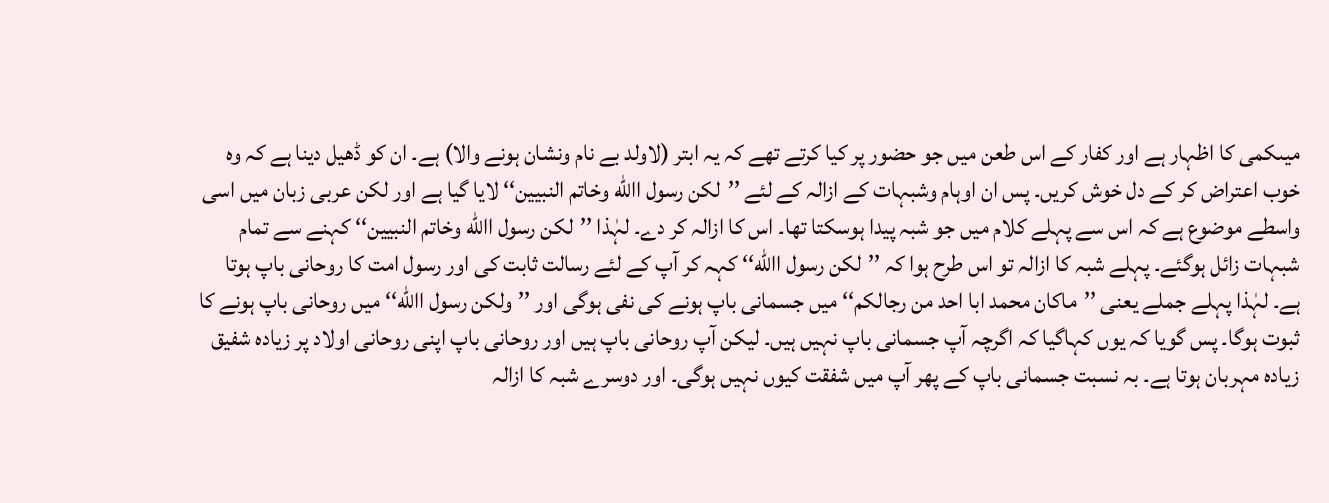میںکمی کا اظہار ہے اور کفار کے اس طعن میں جو حضور پر کیا کرتے تھے کہ یہ ابتر (لاولد بے نام ونشان ہونے والا) ہے۔ ان کو ڈھیل دینا ہے کہ وہ خوب اعتراض کر کے دل خوش کریں۔ پس ان اوہام وشبہات کے ازالہ کے لئے ’’لکن رسول االله وخاتم النبیین‘‘ لایا گیا ہے اور لکن عربی زبان میں اسی واسطے موضوع ہے کہ اس سے پہلے کلام میں جو شبہ پیدا ہوسکتا تھا۔ اس کا ازالہ کر دے۔ لہٰذا ’’لکن رسول االله وخاتم النبیین‘‘ کہنے سے تمام شبہات زائل ہوگئے۔ پہلے شبہ کا ازالہ تو اس طرح ہوا کہ ’’لکن رسول االله‘‘ کہہ کر آپ کے لئے رسالت ثابت کی اور رسول امت کا روحانی باپ ہوتا ہے۔ لہٰذا پہلے جملے یعنی ’’ماکان محمد ابا احد من رجالکم‘‘ میں جسمانی باپ ہونے کی نفی ہوگی اور ’’ولکن رسول االله‘‘ میں روحانی باپ ہونے کا ثبوت ہوگا۔ پس گویا کہ یوں کہاگیا کہ اگرچہ آپ جسمانی باپ نہیں ہیں۔ لیکن آپ روحانی باپ ہیں اور روحانی باپ اپنی روحانی اولاد پر زیادہ شفیق زیادہ مہربان ہوتا ہے۔ بہ نسبت جسمانی باپ کے پھر آپ میں شفقت کیوں نہیں ہوگی۔ اور دوسرے شبہ کا ازالہ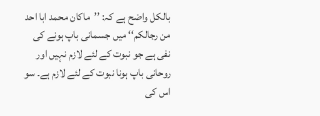بالکل واضح ہے کہ: ’’ماکان محمد ابا احد من رجالکم‘‘ میں جسمانی باپ ہونے کی نفی ہے جو نبوت کے لئے لازم نہیں اور روحانی باپ ہونا نبوت کے لئے لازم ہے۔ سو اس کی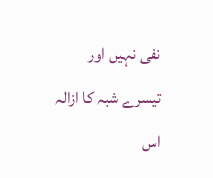نفی نہیں اور تیسرے شبہ کا ازالہ اس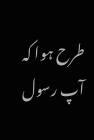طرح ہوا کہ آپ رسول